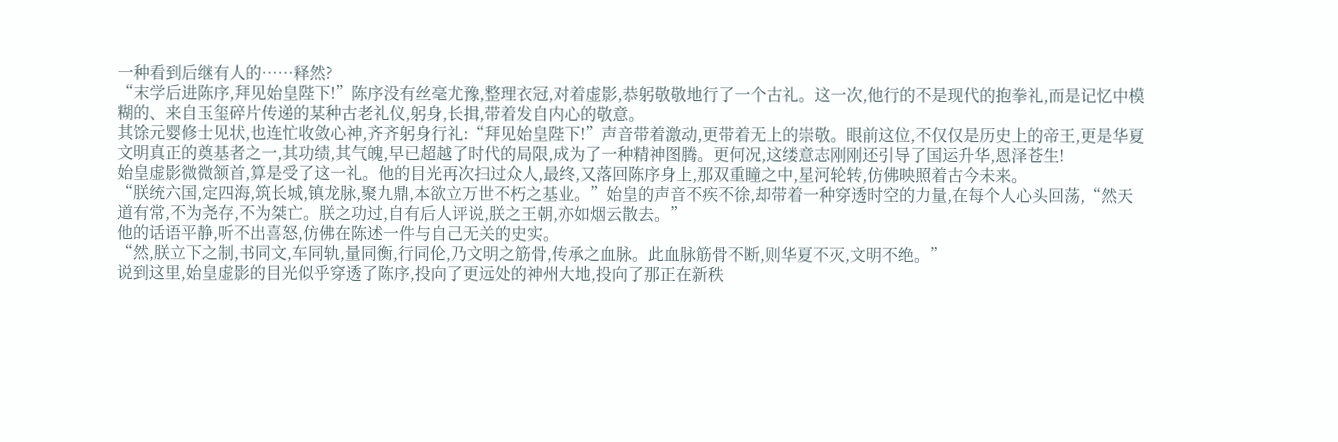一种看到后继有人的……释然?
“末学后进陈序,拜见始皇陛下!”陈序没有丝毫尤豫,整理衣冠,对着虚影,恭躬敬敬地行了一个古礼。这一次,他行的不是现代的抱拳礼,而是记忆中模糊的、来自玉玺碎片传递的某种古老礼仪,躬身,长揖,带着发自内心的敬意。
其馀元婴修士见状,也连忙收敛心神,齐齐躬身行礼:“拜见始皇陛下!”声音带着激动,更带着无上的崇敬。眼前这位,不仅仅是历史上的帝王,更是华夏文明真正的奠基者之一,其功绩,其气魄,早已超越了时代的局限,成为了一种精神图腾。更何况,这缕意志刚刚还引导了国运升华,恩泽苍生!
始皇虚影微微颔首,算是受了这一礼。他的目光再次扫过众人,最终,又落回陈序身上,那双重瞳之中,星河轮转,仿佛映照着古今未来。
“朕统六国,定四海,筑长城,镇龙脉,聚九鼎,本欲立万世不朽之基业。”始皇的声音不疾不徐,却带着一种穿透时空的力量,在每个人心头回荡,“然天道有常,不为尧存,不为桀亡。朕之功过,自有后人评说,朕之王朝,亦如烟云散去。”
他的话语平静,听不出喜怒,仿佛在陈述一件与自己无关的史实。
“然,朕立下之制,书同文,车同轨,量同衡,行同伦,乃文明之筋骨,传承之血脉。此血脉筋骨不断,则华夏不灭,文明不绝。”
说到这里,始皇虚影的目光似乎穿透了陈序,投向了更远处的神州大地,投向了那正在新秩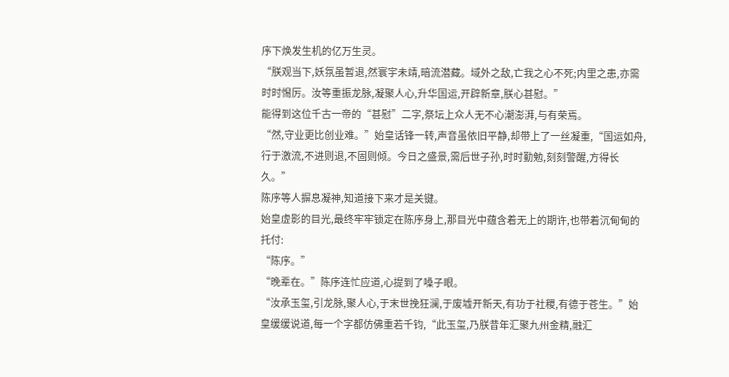序下焕发生机的亿万生灵。
“朕观当下,妖氛虽暂退,然寰宇未靖,暗流潜藏。域外之敌,亡我之心不死;内里之患,亦需时时惕厉。汝等重振龙脉,凝聚人心,升华国运,开辟新章,朕心甚慰。”
能得到这位千古一帝的“甚慰”二字,祭坛上众人无不心潮澎湃,与有荣焉。
“然,守业更比创业难。”始皇话锋一转,声音虽依旧平静,却带上了一丝凝重,“国运如舟,行于激流,不进则退,不固则倾。今日之盛景,需后世子孙,时时勤勉,刻刻警醒,方得长久。”
陈序等人摒息凝神,知道接下来才是关键。
始皇虚影的目光,最终牢牢锁定在陈序身上,那目光中蕴含着无上的期许,也带着沉甸甸的托付:
“陈序。”
“晚辈在。”陈序连忙应道,心提到了嗓子眼。
“汝承玉玺,引龙脉,聚人心,于末世挽狂澜,于废墟开新天,有功于社稷,有德于苍生。”始皇缓缓说道,每一个字都仿佛重若千钧,“此玉玺,乃朕昔年汇聚九州金精,融汇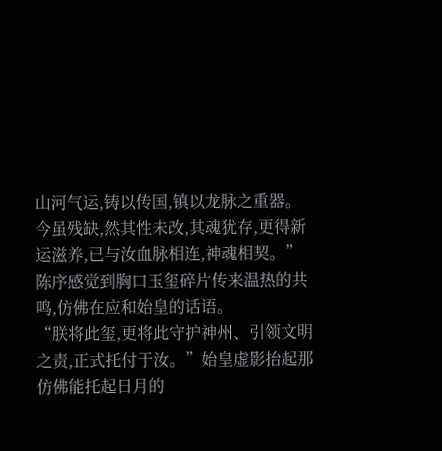山河气运,铸以传国,镇以龙脉之重器。今虽残缺,然其性未改,其魂犹存,更得新运滋养,已与汝血脉相连,神魂相契。”
陈序感觉到胸口玉玺碎片传来温热的共鸣,仿佛在应和始皇的话语。
“朕将此玺,更将此守护神州、引领文明之责,正式托付于汝。”始皇虚影抬起那仿佛能托起日月的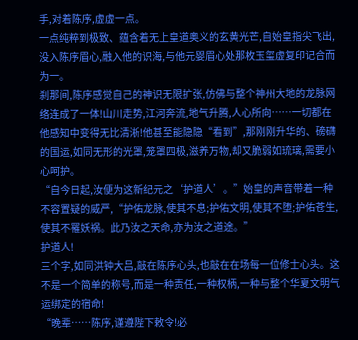手,对着陈序,虚虚一点。
一点纯粹到极致、蕴含着无上皇道奥义的玄黄光芒,自始皇指尖飞出,没入陈序眉心,融入他的识海,与他元婴眉心处那枚玉玺虚复印记合而为一。
刹那间,陈序感觉自己的神识无限扩张,仿佛与整个神州大地的龙脉网络连成了一体!山川走势,江河奔流,地气升腾,人心所向……一切都在他感知中变得无比清淅!他甚至能隐隐“看到”,那刚刚升华的、磅礴的国运,如同无形的光罩,笼罩四极,滋养万物,却又脆弱如琉璃,需要小心呵护。
“自今日起,汝便为这新纪元之‘护道人’。”始皇的声音带着一种不容置疑的威严,“护佑龙脉,使其不息;护佑文明,使其不堕;护佑苍生,使其不罹妖祸。此乃汝之天命,亦为汝之道途。”
护道人!
三个字,如同洪钟大吕,敲在陈序心头,也敲在在场每一位修士心头。这不是一个简单的称号,而是一种责任,一种权柄,一种与整个华夏文明气运绑定的宿命!
“晚辈……陈序,谨遵陛下敕令!必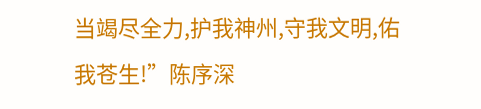当竭尽全力,护我神州,守我文明,佑我苍生!”陈序深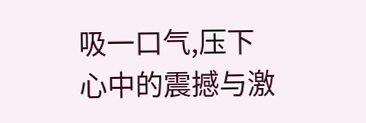吸一口气,压下心中的震撼与激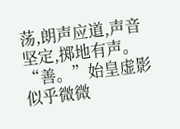荡,朗声应道,声音坚定,掷地有声。
“善。”始皇虚影似乎微微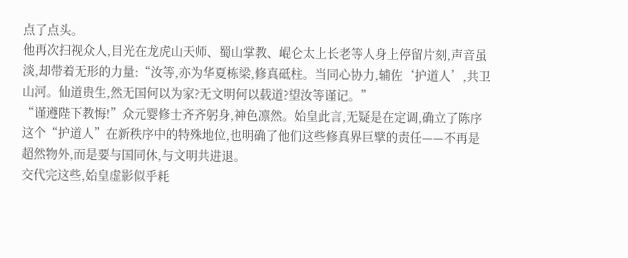点了点头。
他再次扫视众人,目光在龙虎山天师、蜀山掌教、崐仑太上长老等人身上停留片刻,声音虽淡,却带着无形的力量:“汝等,亦为华夏栋梁,修真砥柱。当同心协力,辅佐‘护道人’,共卫山河。仙道贵生,然无国何以为家?无文明何以载道?望汝等谨记。”
“谨遵陛下教悔!”众元婴修士齐齐躬身,神色凛然。始皇此言,无疑是在定调,确立了陈序这个“护道人”在新秩序中的特殊地位,也明确了他们这些修真界巨擘的责任——不再是超然物外,而是要与国同休,与文明共进退。
交代完这些,始皇虚影似乎耗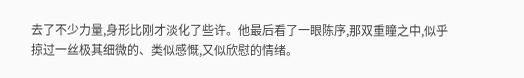去了不少力量,身形比刚才淡化了些许。他最后看了一眼陈序,那双重瞳之中,似乎掠过一丝极其细微的、类似感慨,又似欣慰的情绪。